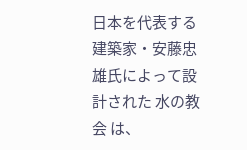日本を代表する建築家・安藤忠雄氏によって設計された 水の教会 は、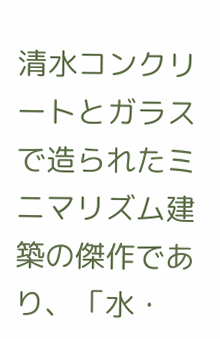清水コンクリートとガラスで造られたミニマリズム建築の傑作であり、「水・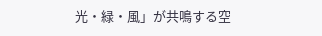光・緑・風」が共鳴する空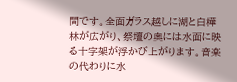間です。全面ガラス越しに湖と白樺林が広がり、祭壇の奥には水面に映る十字架が浮かび上がります。音楽の代わりに水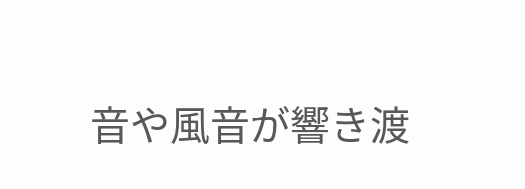音や風音が響き渡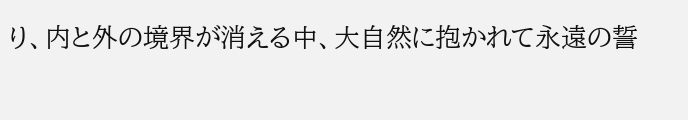り、内と外の境界が消える中、大自然に抱かれて永遠の誓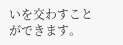いを交わすことができます。